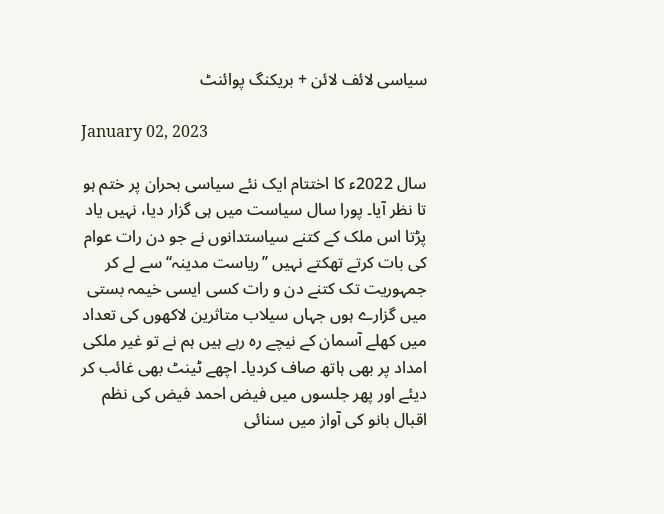سیاسی لائف لائن + بریکنگ پوائنٹ

January 02, 2023

سال 2022ء کا اختتام ایک نئے سیاسی بحران پر ختم ہو تا نظر آیا۔ پورا سال سیاست میں ہی گزار دیا، نہیں یاد پڑتا اس ملک کے کتنے سیاستدانوں نے جو دن رات عوام کی بات کرتے تھکتے نہیں ’’ریاست مدینہ‘‘ سے لے کر جمہوریت تک کتنے دن و رات کسی ایسی خیمہ بستی میں گزارے ہوں جہاں سیلاب متاثرین لاکھوں کی تعداد میں کھلے آسمان کے نیچے رہ رہے ہیں ہم نے تو غیر ملکی امداد پر بھی ہاتھ صاف کردیا۔ اچھے ٹینٹ بھی غائب کر دیئے اور پھر جلسوں میں فیض احمد فیض کی نظم اقبال بانو کی آواز میں سنائی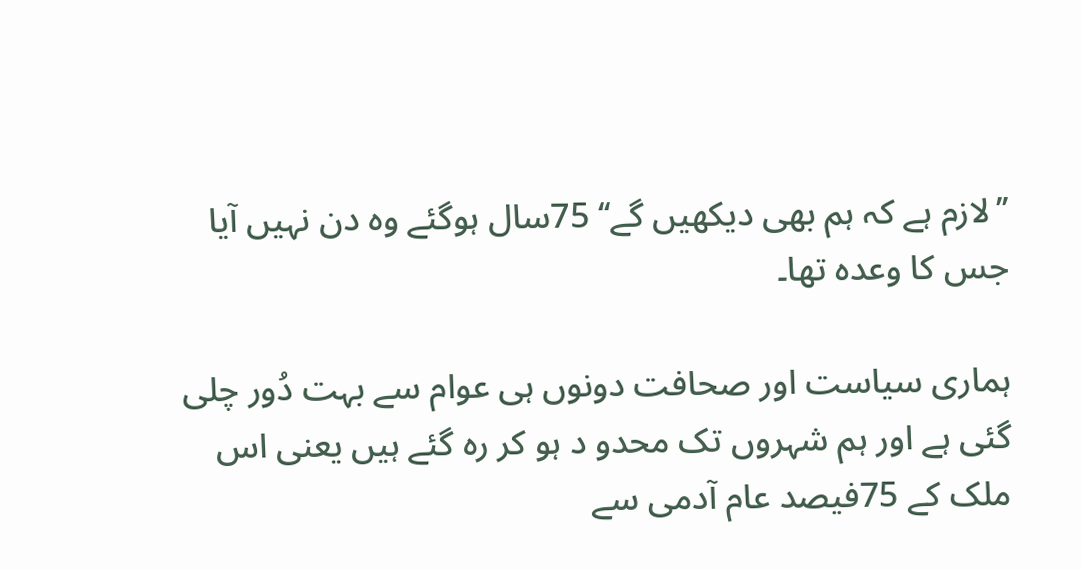’’لازم ہے کہ ہم بھی دیکھیں گے‘‘ 75سال ہوگئے وہ دن نہیں آیا جس کا وعدہ تھا۔

ہماری سیاست اور صحافت دونوں ہی عوام سے بہت دُور چلی گئی ہے اور ہم شہروں تک محدو د ہو کر رہ گئے ہیں یعنی اس ملک کے 75فیصد عام آدمی سے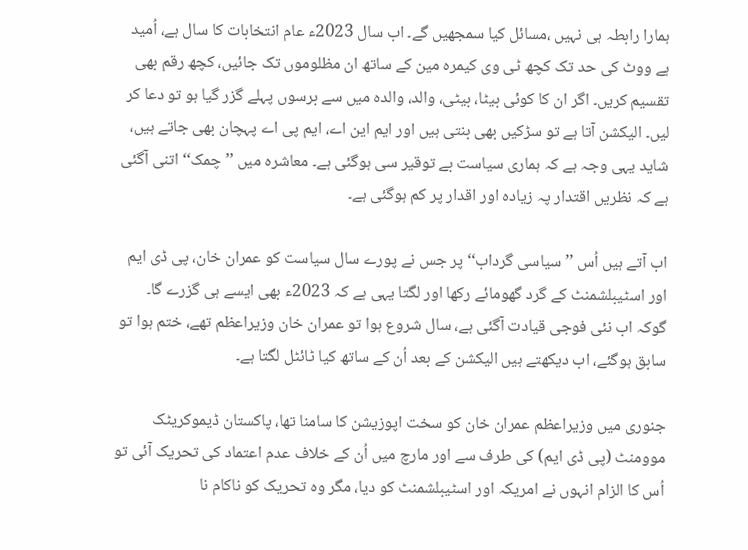ہمارا رابطہ ہی نہیں ،مسائل کیا سمجھیں گے۔ اب سال 2023ء عام انتخابات کا سال ہے، اُمید ہے ووٹ کی حد تک کچھ ٹی وی کیمرہ مین کے ساتھ ان مظلوموں تک جائیں، کچھ رقم بھی تقسیم کریں۔ اگر ان کا کوئی بیٹا، بیٹی، والد، والدہ میں سے برسوں پہلے گزر گیا ہو تو دعا کر لیں۔ الیکشن آتا ہے تو سڑکیں بھی بنتی ہیں اور ایم این اے، ایم پی اے پہچان بھی جاتے ہیں، شاید یہی وجہ ہے کہ ہماری سیاست بے توقیر سی ہوگئی ہے۔ معاشرہ میں ’’چمک‘‘ اتنی آگئی ہے کہ نظریں اقتدار پہ زیادہ اور اقدار پر کم ہوگئی ہے۔

اب آتے ہیں اُس ’’سیاسی گرداب‘‘ پر جس نے پورے سال سیاست کو عمران خان، پی ڈی ایم اور اسٹیبلشمنٹ کے گرد گھومائے رکھا اور لگتا یہی ہے کہ 2023ء بھی ایسے ہی گزرے گا۔ گوکہ اب نئی فوجی قیادت آگئی ہے، سال شروع ہوا تو عمران خان وزیراعظم تھے، ختم ہوا تو سابق ہوگئے، اب دیکھتے ہیں الیکشن کے بعد اُن کے ساتھ کیا ٹائٹل لگتا ہے۔

جنوری میں وزیراعظم عمران خان کو سخت اپوزیشن کا سامنا تھا، پاکستان ڈیموکریٹک موومنٹ (پی ڈی ایم) کی طرف سے اور مارچ میں اُن کے خلاف عدم اعتماد کی تحریک آئی تو اُس کا الزام انہوں نے امریکہ اور اسٹیبلشمنٹ کو دیا، مگر وہ تحریک کو ناکام نا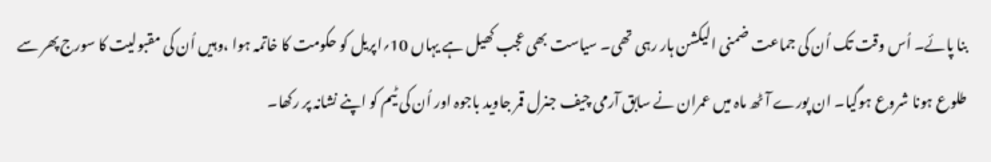بنا پائے۔ اُس وقت تک اُن کی جماعت ضمنی الیکشن ہار رہی تھی۔ سیاست بھی عجب کھیل ہے یہاں 10؍اپریل کو حکومت کا خاتمہ ہوا ،وہیں اُن کی مقبولیت کا سورج پھر سے طلوع ہونا شروع ہوگیا۔ ان پورے آٹھ ماہ میں عمران نے سابق آرمی چیف جنرل قمر جاوید باجوہ اور اُن کی ٹیم کو اپنے نشانہ پر رکھا۔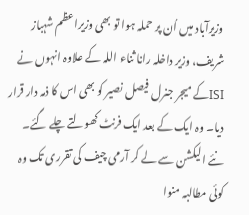وزیرآباد میں اُن پر حملہ ہوا تو بھی وزیراعظم شہباز شریف، وزیر داخلہ رانا ثناء اللہ کے علاوہ انہوں نے ISIکے میجر جنرل فیصل نصیر کو بھی اس کا ذمہ دار قرار دیا۔ وہ ایک کے بعد ایک فرنٹ کھولتے چلے گئے۔ نئے الیکشن سے لے کر آرمی چیف کی تقرری تک وہ کوئی مطالبہ منوا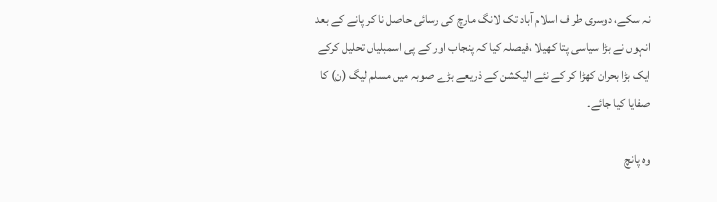نہ سکے، دوسری طر ف اسلام آباد تک لانگ مارچ کی رسائی حاصل نا کر پانے کے بعد انہوں نے بڑا سیاسی پتا کھیلا ،فیصلہ کیا کہ پنجاب اور کے پی اسمبلیاں تحلیل کرکے ایک بڑا بحران کھڑا کر کے نئے الیکشن کے ذریعے بڑے صوبہ میں مسلم لیگ (ن) کا صفایا کیا جائے۔

وہ پانچ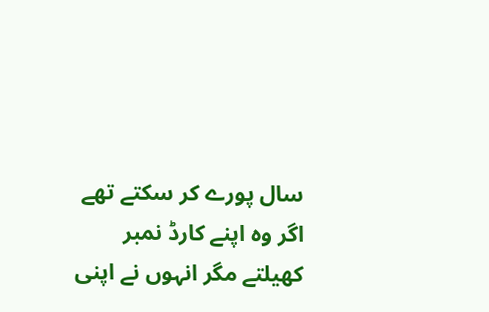سال پورے کر سکتے تھے اگر وہ اپنے کارڈ نمبر کھیلتے مگر انہوں نے اپنی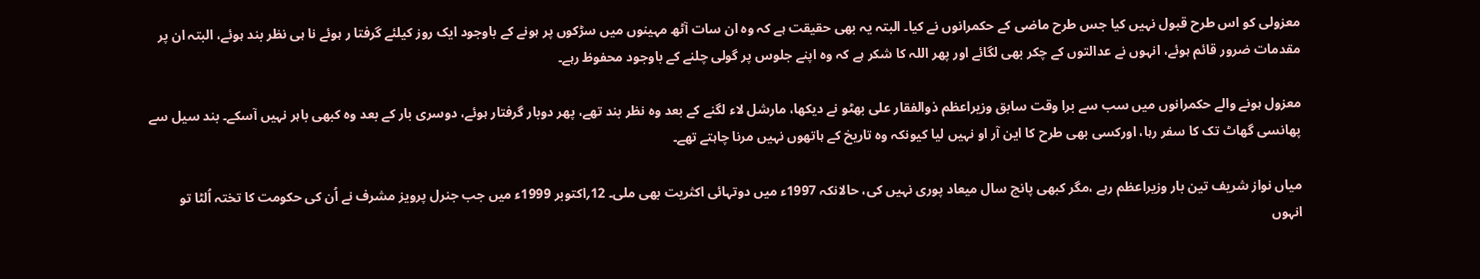معزولی کو اس طرح قبول نہیں کیا جس طرح ماضی کے حکمرانوں نے کیا۔ البتہ یہ بھی حقیقت ہے کہ وہ ان سات آٹھ مہینوں میں سڑکوں پر ہونے کے باوجود ایک روز کیلئے گرفتا ر ہوئے نا ہی نظر بند ہوئے، البتہ ان پر مقدمات ضرور قائم ہوئے، انہوں نے عدالتوں کے چکر بھی لگائے اور پھر اللہ کا شکر ہے کہ وہ اپنے جلوس پر گولی چلنے کے باوجود محفوظ رہے۔

معزول ہونے والے حکمرانوں میں سب سے برا وقت سابق وزیراعظم ذوالفقار علی بھٹو نے دیکھا، مارشل لاء لگنے کے بعد وہ نظر بند تھے، پھر دوبار گرفتار ہوئے، دوسری بار کے بعد وہ کبھی باہر نہیں آسکے۔ بند سیل سے پھانسی گھاٹ تک کا سفر رہا، اورکسی بھی طرح کا این آر او نہیں لیا کیونکہ وہ تاریخ کے ہاتھوں نہیں مرنا چاہتے تھے۔

میاں نواز شریف تین بار وزیراعظم رہے ،مگر کبھی پانچ سال میعاد پوری نہیں کی، حالانکہ 1997ء میں دوتہائی اکثریت بھی ملی۔ 12؍اکتوبر 1999ء میں جب جنرل پرویز مشرف نے اُن کی حکومت کا تختہ اُلٹا تو انہوں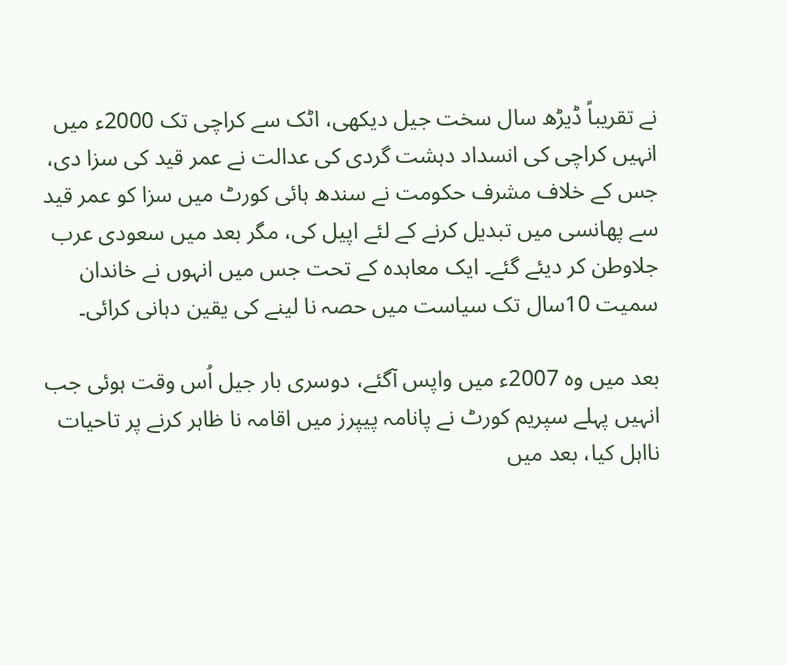نے تقریباً ڈیڑھ سال سخت جیل دیکھی، اٹک سے کراچی تک 2000ء میں انہیں کراچی کی انسداد دہشت گردی کی عدالت نے عمر قید کی سزا دی، جس کے خلاف مشرف حکومت نے سندھ ہائی کورٹ میں سزا کو عمر قید سے پھانسی میں تبدیل کرنے کے لئے اپیل کی، مگر بعد میں سعودی عرب جلاوطن کر دیئے گئے۔ ایک معاہدہ کے تحت جس میں انہوں نے خاندان سمیت 10سال تک سیاست میں حصہ نا لینے کی یقین دہانی کرائی۔

بعد میں وہ 2007ء میں واپس آگئے، دوسری بار جیل اُس وقت ہوئی جب انہیں پہلے سپریم کورٹ نے پانامہ پیپرز میں اقامہ نا ظاہر کرنے پر تاحیات نااہل کیا، بعد میں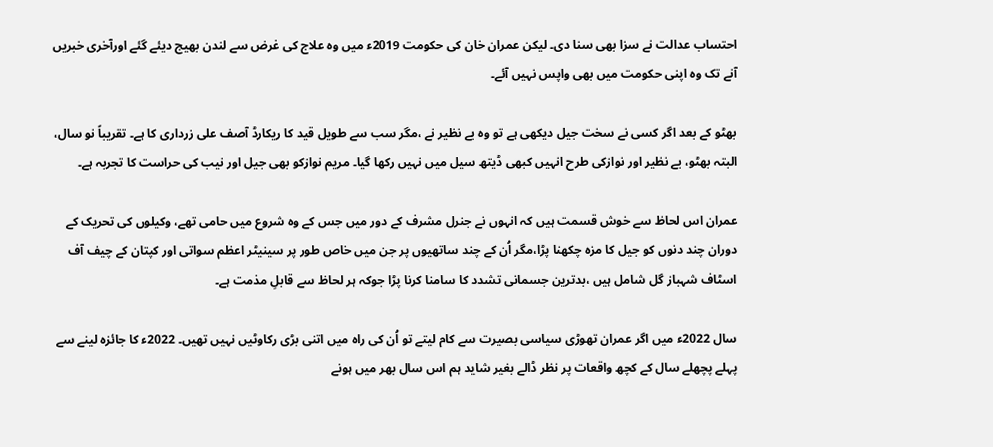احتساب عدالت نے سزا بھی سنا دی۔ لیکن عمران خان کی حکومت 2019ء میں وہ علاج کی غرض سے لندن بھیج دیئے گئے اورآخری خبریں آنے تک وہ اپنی حکومت میں بھی واپس نہیں آئے۔

بھٹو کے بعد اگر کسی نے سخت جیل دیکھی ہے تو وہ بے نظیر نے ،مگر سب سے طویل قید کا ریکارڈ آصف علی زرداری کا ہے۔ تقریباً نو سال، البتہ بھٹو، بے نظیر اور نوازکی طرح انہیں کبھی ڈیتھ سیل میں نہیں رکھا گیا۔ مریم نوازکو بھی جیل اور نیب کی حراست کا تجربہ ہے۔

عمران اس لحاظ سے خوش قسمت ہیں کہ انہوں نے جنرل مشرف کے دور میں جس کے وہ شروع میں حامی تھے، وکیلوں کی تحریک کے دوران چند دنوں کو جیل کا مزہ چکھنا پڑا،مگر اُن کے چند ساتھیوں پر جن میں خاص طور پر سینیٹر اعظم سواتی اور کپتان کے چیف آف اسٹاف شہباز گل شامل ہیں ،بدترین جسمانی تشدد کا سامنا کرنا پڑا جوکہ ہر لحاظ سے قابلِ مذمت ہے۔

سال 2022ء میں اگر عمران تھوڑی سیاسی بصیرت سے کام لیتے تو اُن کی راہ میں اتنی بڑی رکاوٹیں نہیں تھیں۔ 2022ء کا جائزہ لینے سے پہلے پچھلے سال کے کچھ واقعات پر نظر ڈالے بغیر شاید ہم اس سال بھر میں ہونے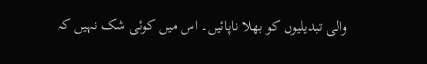والی تبدیلیوں کو بھلا ناپائیں۔ اس میں کوئی شک نہیں کہ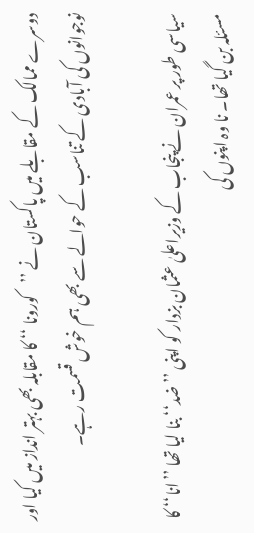دوسرے ممالک کے مقابلے میں پاکستان نے ’’کورونا ‘‘ کا مقابلہ بھی بہتر انداز میں کیا اور نوجوانوں کی آبادی کے تناسب کے حوالے سے بھی ہم خوش قسمت رہے۔

سیاسی طور پر عمران نے پنجاب کے وزیراعلیٰ عثمان بزدار کو اپنی ’’ضد‘‘ بنا لیا تھا ’’انا‘‘ کا مسئلہ بن گیا تھا۔ نا وہ اپنوں کی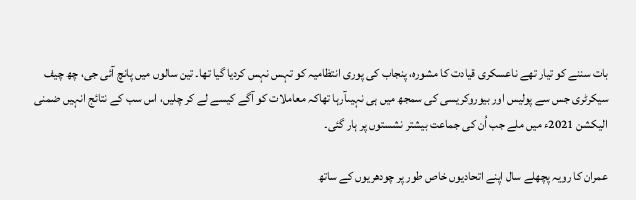بات سننے کو تیار تھے ناعسکری قیادت کا مشورہ، پنجاب کی پوری انتظامیہ کو تہس نہس کردیا گیا تھا۔ تین سالوں میں پانچ آئی جی، چھ چیف سیکرٹری جس سے پولیس اور بیوروکریسی کی سمجھ میں ہی نہیںآرہا تھاکہ معاملات کو آگے کیسے لے کر چلیں، اس سب کے نتائج انہیں ضمنی الیکشن 2021ء میں ملے جب اُن کی جماعت بیشتر نشستوں پر ہار گئی۔

عمران کا رویہ پچھلے سال اپنے اتحادیوں خاص طور پر چودھریوں کے ساتھ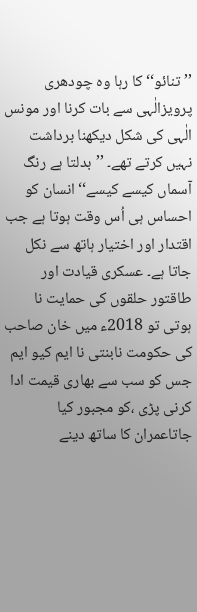’’تنائو‘‘ کا رہا وہ چودھری پرویزالٰہی سے بات کرنا اور مونس الٰہی کی شکل دیکھنا برداشت نہیں کرتے تھے۔ ’’بدلتا ہے رنگ آسماں کیسے کیسے‘‘ انسان کو احساس ہی اُس وقت ہوتا ہے جب اقتدار اور اختیار ہاتھ سے نکل جاتا ہے۔ عسکری قیادت اور طاقتور حلقوں کی حمایت نا ہوتی تو 2018ء میں خان صاحب کی حکومت نابنتی نا ایم کیو ایم جس کو سب سے بھاری قیمت ادا کرنی پڑی ،کو مجبور کیا جاتاعمران کا ساتھ دینے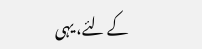کے لئے، یہی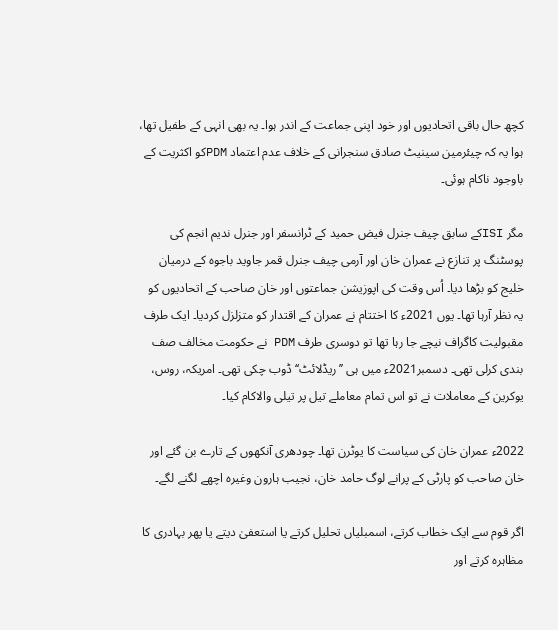کچھ حال باقی اتحادیوں اور خود اپنی جماعت کے اندر ہوا۔ یہ بھی انہی کے طفیل تھا، ہوا یہ کہ چیئرمین سینیٹ صادق سنجرانی کے خلاف عدم اعتماد PDMکو اکثریت کے باوجود ناکام ہوئی۔

مگر ISIکے سابق چیف جنرل فیض حمید کے ٹرانسفر اور جنرل ندیم انجم کی پوسٹنگ پر تنازع نے عمران خان اور آرمی چیف جنرل قمر جاوید باجوہ کے درمیان خلیج کو بڑھا دیا۔ اُس وقت کی اپوزیشن جماعتوں اور خان صاحب کے اتحادیوں کو یہ نظر آرہا تھا۔ یوں 2021ء کا اختتام نے عمران کے اقتدار کو متزلزل کردیا۔ ایک طرف مقبولیت کاگراف نیچے جا رہا تھا تو دوسری طرف PDM نے حکومت مخالف صف بندی کرلی تھی۔ دسمبر2021ء میں ہی ’’ریڈلائٹ‘‘ ڈوب چکی تھی۔ امریکہ، روس، یوکرین کے معاملات نے تو اس تمام معاملے تیل پر تیلی والاکام کیا۔

2022ء عمران خان کی سیاست کا یوٹرن تھا۔ چودھری آنکھوں کے تارے بن گئے اور خان صاحب کو پارٹی کے پرانے لوگ حامد خان، نجیب ہارون وغیرہ اچھے لگنے لگے۔

اگر قوم سے ایک خطاب کرتے، اسمبلیاں تحلیل کرتے یا استعفیٰ دیتے یا پھر بہادری کا مظاہرہ کرتے اور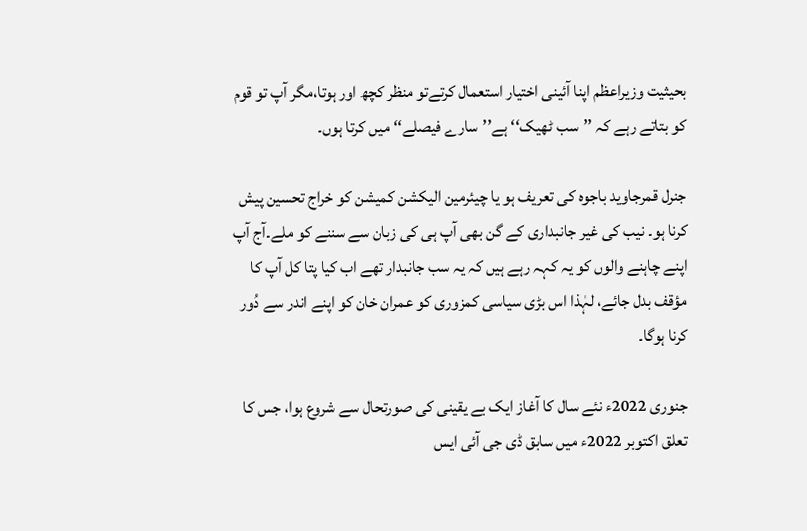بحیثیت وزیراعظم اپنا آئینی اختیار استعمال کرتےتو منظر کچھ اور ہوتا،مگر آپ تو قوم کو بتاتے رہے کہ ’’سب ٹھیک‘‘ ہے’’سارے فیصلے‘‘ میں کرتا ہوں۔

جنرل قمرجاوید باجوہ کی تعریف ہو یا چیئرمین الیکشن کمیشن کو خراج تحسین پیش کرنا ہو۔ نیب کی غیر جانبداری کے گن بھی آپ ہی کی زبان سے سننے کو ملے۔آج آپ اپنے چاہنے والوں کو یہ کہہ رہے ہیں کہ یہ سب جانبدار تھے اب کیا پتا کل آپ کا مؤقف بدل جائے، لہٰذا اس بڑی سیاسی کمزوری کو عمران خان کو اپنے اندر سے دُور کرنا ہوگا۔

جنوری 2022ء نئے سال کا آغاز ایک بے یقینی کی صورتحال سے شروع ہوا، جس کا تعلق اکتوبر 2022ء میں سابق ڈی جی آئی ایس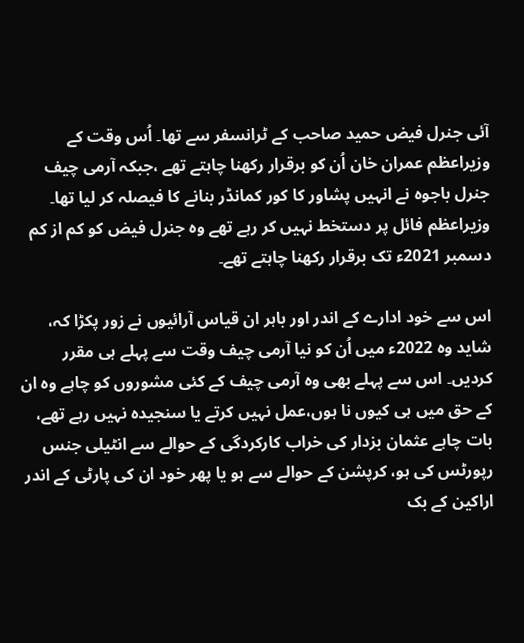آئی جنرل فیض حمید صاحب کے ٹرانسفر سے تھا۔ اُس وقت کے وزیراعظم عمران خان اُن کو برقرار رکھنا چاہتے تھے ،جبکہ آرمی چیف جنرل باجوہ نے انہیں پشاور کا کور کمانڈر بنانے کا فیصلہ کر لیا تھا۔ وزیراعظم فائل پر دستخط نہیں کر رہے تھے وہ جنرل فیض کو کم از کم دسمبر 2021ء تک برقرار رکھنا چاہتے تھے۔

اس سے خود ادارے کے اندر اور باہر ان قیاس آرائیوں نے زور پکڑا کہ، شاید وہ 2022ء میں اُن کو نیا آرمی چیف وقت سے پہلے ہی مقرر کردیں۔ اس سے پہلے بھی وہ آرمی چیف کے کئی مشوروں کو چاہے وہ ان کے حق میں ہی کیوں نا ہوں،عمل نہیں کرتے یا سنجیدہ نہیں رہے تھے، بات چاہے عثمان بزدار کی خراب کارکردگی کے حوالے سے انٹیلی جنس رپورٹس کی ہو، کرپشن کے حوالے سے ہو یا پھر خود ان کی پارٹی کے اندر اراکین کے بک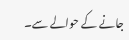جانے کے حوالے سے۔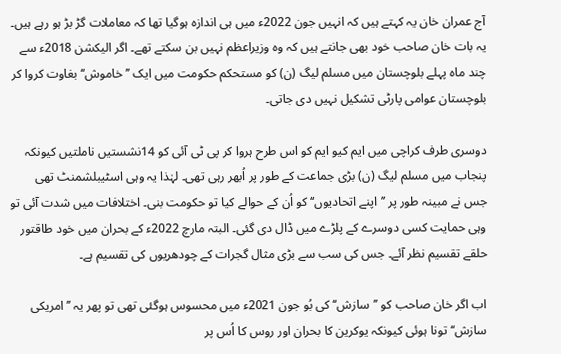آج عمران خان یہ کہتے ہیں کہ انہیں جون 2022ء میں ہی اندازہ ہوگیا تھا کہ معاملات گڑ بڑ ہو رہے ہیں۔ یہ بات خان صاحب خود بھی جانتے ہیں کہ وہ وزیراعظم نہیں بن سکتے تھے۔ اگر الیکشن 2018ء سے چند ماہ پہلے بلوچستان میں مسلم لیگ (ن) کو مستحکم حکومت میں ایک ’’خاموش‘‘ بغاوت کروا کر بلوچستان عوامی پارٹی تشکیل نہیں دی جاتی۔

دوسری طرف کراچی میں ایم کیو ایم کو اس طرح ہروا کر پی ٹی آئی کو 14نشستیں ناملتیں کیونکہ پنجاب میں مسلم لیگ (ن) بڑی جماعت کے طور پر اُبھر رہی تھی۔ لہٰذا یہ وہی اسٹیبلشمنٹ تھی جس نے مبینہ طور پر ’’اپنے اتحادیوں‘‘ کو اُن کے حوالے کیا تو حکومت بنی۔ اختلافات میں شدت آئی تو وہی حمایت کسی دوسرے کے پلڑے میں ڈال دی گئی۔ البتہ مارچ 2022ء کے بحران میں خود طاقتور حلقے تقسیم نظر آئے۔ جس کی سب سے بڑی مثال گجرات کے چودھریوں کی تقسیم ہے۔

اب اگر خان صاحب کو ’’سازش‘‘ کی بُو جون 2021ء میں محسوس ہوگئی تھی تو پھر یہ ’’امریکی سازش‘‘ تونا ہوئی کیونکہ یوکرین کا بحران اور روس کا اُس پر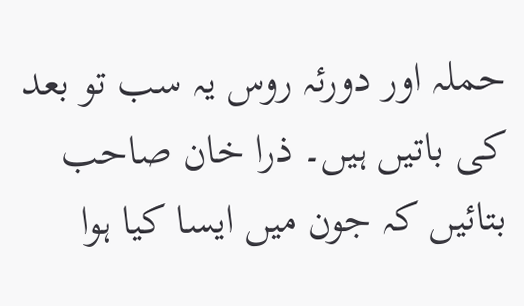حملہ اور دورئہ روس یہ سب تو بعد کی باتیں ہیں۔ ذرا خان صاحب بتائیں کہ جون میں ایسا کیا ہوا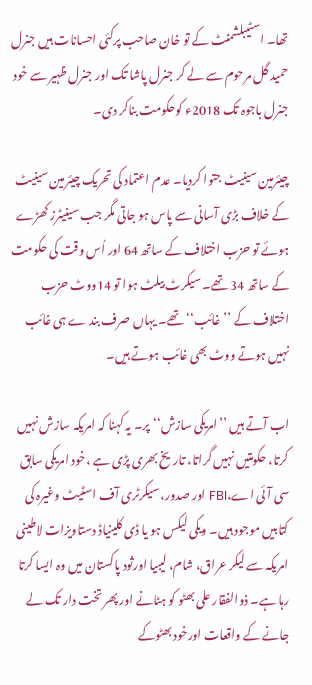تھا۔ اسٹیبلشمنٹ کے تو خان صاحب پرکئی احسانات ہیں جنرل حمید گل مرحوم سے لے کر جنرل پاشا تک اور جنرل ظہیر سے خود جنرل باجوہ تک 2018ء کوحکومت بناکر دی۔

چیئرمین سینیٹ جتوا کردیا۔ عدم اعتماد کی تحریک چیئرمین سینیٹ کے خلاف بڑی آسانی سے پاس ہو جاتی مگر جب سینیٹرز کھڑے ہوئے تو حزب اختلاف کے ساتھ 64 اور اُس وقت کی حکومت کے ساتھ 34 تھے۔ سیکرٹ بیلٹ ہوا تو 14ووٹ حزب اختلاف کے ’’غائب‘‘ تھے۔ یہاں صرف بند ے ہی غائب نہیں ہوتے ووٹ بھی غائب ہوتے ہیں۔

اب آتے ہیں ’’امریکی سازش‘‘پر۔ یہ کہنا کہ امریکہ سازش نہیں کرتا، حکومتیں نہیں گراتا، تاریخ بھری پڑی ہے ،خود امریکی سابق سی آئی اے،FBI اور صدور، سیکرٹری آف اسٹیٹ وغیرہ کی کتابیں موجود ہیں۔ ویکی لیکس ہو یا ڈی کلینیاڈ دستاویزات لاطینی امریکہ سے لیکر عراق، شام، لیبیا اورثود پاکستان میں وہ ایسا کرتا رہا ہے۔ ذوالفقار علی بھٹو کو ہٹانے اور پھر تخت دار تک لے جانے کے واقعات اورخود بھٹوکے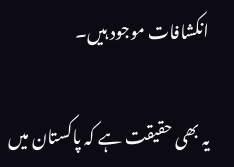انکشافات موجود ہیں۔

یہ بھی حقیقت ہے کہ پاکستان میں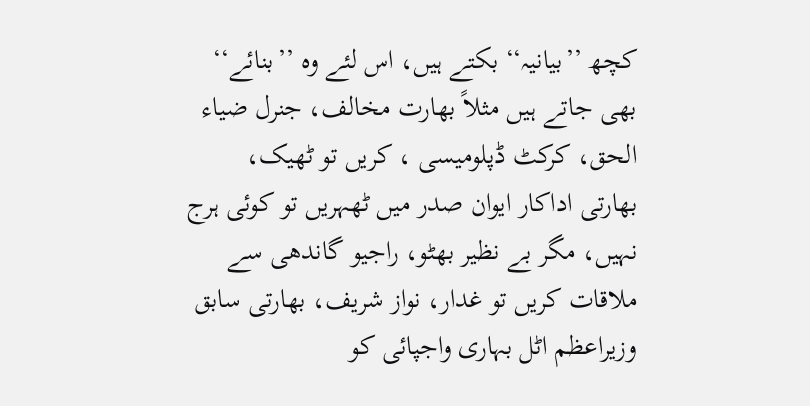کچھ ’’بیانیہ‘‘ بکتے ہیں، اس لئے وہ ’’بنائے‘‘ بھی جاتے ہیں مثلاً بھارت مخالف، جنرل ضیاء الحق، کرکٹ ڈپلومیسی ، کریں تو ٹھیک، بھارتی اداکار ایوان صدر میں ٹھہریں تو کوئی ہرج نہیں، مگر بے نظیر بھٹو، راجیو گاندھی سے ملاقات کریں تو غدار، نواز شریف، بھارتی سابق وزیراعظم اٹل بہاری واجپائی کو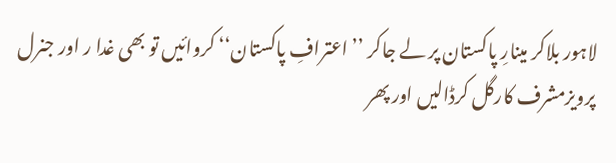لاہور بلاکر مینارِ پاکستان پر لے جاکر ’’اعترافِ پاکستان‘‘ کروائیں تو بھی غدا ر اور جنرل پرویزمشرف کارگل کرڈالیں اور پھر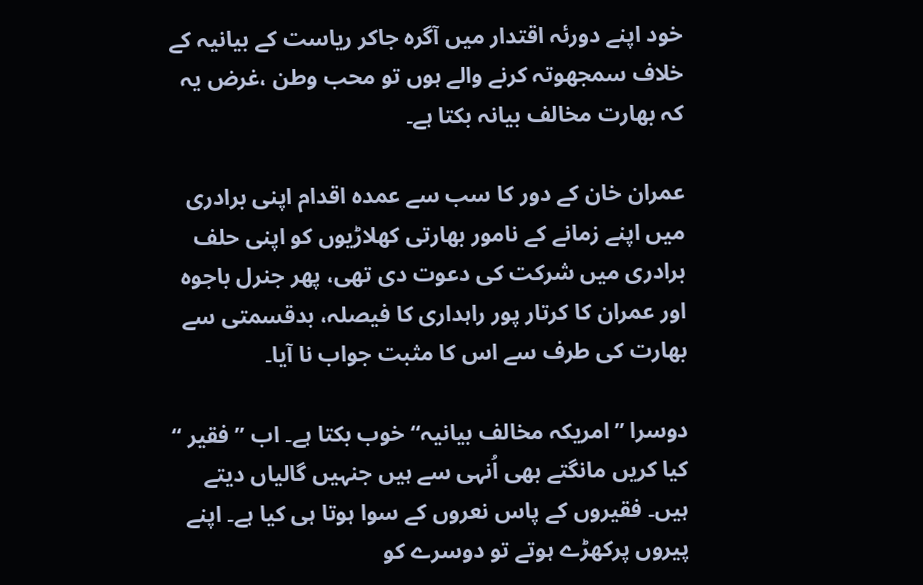خود اپنے دورئہ اقتدار میں آگرہ جاکر ریاست کے بیانیہ کے خلاف سمجھوتہ کرنے والے ہوں تو محب وطن ،غرض یہ کہ بھارت مخالف بیانہ بکتا ہے۔

عمران خان کے دور کا سب سے عمدہ اقدام اپنی برادری میں اپنے زمانے کے نامور بھارتی کھلاڑیوں کو اپنی حلف برادری میں شرکت کی دعوت دی تھی، پھر جنرل باجوہ اور عمران کا کرتار پور راہداری کا فیصلہ، بدقسمتی سے بھارت کی طرف سے اس کا مثبت جواب نا آیا۔

دوسرا ’’امریکہ مخالف بیانیہ‘‘ خوب بکتا ہے۔ اب ’’فقیر ‘‘ کیا کریں مانگتے بھی اُنہی سے ہیں جنہیں گالیاں دیتے ہیں۔ فقیروں کے پاس نعروں کے سوا ہوتا ہی کیا ہے۔ اپنے پیروں پرکھڑے ہوتے تو دوسرے کو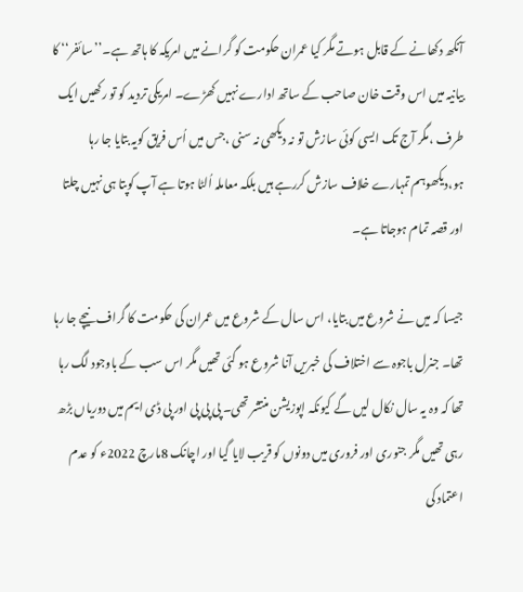آنکھ دکھانے کے قابل ہوتے مگر کیا عمران حکومت کو گرانے میں امریکہ کا ہاتھ ہے۔’’سائفر‘‘ کا بیانیہ میں اس وقت خان صاحب کے ساتھ ادارے نہیں کھڑے۔ امریکی تردید کو تو رکھیں ایک طرف ،مگر آج تک ایسی کوئی سازش تو نہ دیکھی نہ سنی ،جس میں اُس فریق کویہ بتایا جا رہا ہو،دیکھوہم تمہارے خلاف سازش کررہے ہیں بلکہ معاملہ اُلٹا ہوتا ہے آپ کوپتا ہی نہیں چلتا اور قصہ تمام ہوجاتا ہے۔

جیسا کہ میں نے شروع میں بتایا، اس سال کے شروع میں عمران کی حکومت کا گراف نیچے جا رہا تھا۔ جنرل باجوہ سے اختلاف کی خبریں آنا شروع ہو گئی تھیں مگر اس سب کے باوجود لگ رہا تھا کہ وہ یہ سال نکال لیں گے کیونکہ اپوزیشن منتشر تھی۔ پی پی پی اور پی ڈی ایم میں دوریاں بڑھ رہی تھیں مگر جنوری اور فروری میں دونوں کو قریب لایا گیا اور اچانک 8مارچ 2022ء کو عدم اعتماد کی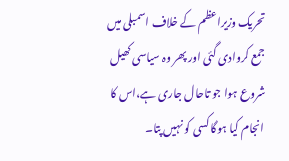تحریک وزیراعظم کے خلاف اسمبلی میں جمع کروادی گئی اور پھر وہ سیاسی کھیل شروع ہوا جو تاحال جاری ہے،اس کا انجام کیا ہوگا کسی کو نہیں پتا۔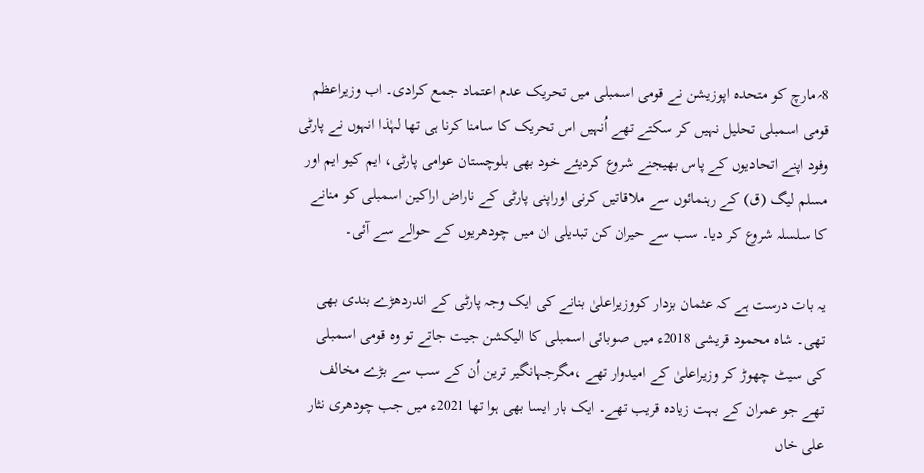8؍مارچ کو متحدہ اپوزیشن نے قومی اسمبلی میں تحریک عدم اعتماد جمع کرادی۔ اب وزیراعظم قومی اسمبلی تحلیل نہیں کر سکتے تھے اُنہیں اس تحریک کا سامنا کرنا ہی تھا لہٰذا انہوں نے پارٹی وفود اپنے اتحادیوں کے پاس بھیجنے شروع کردیئے خود بھی بلوچستان عوامی پارٹی، ایم کیو ایم اور مسلم لیگ (ق) کے رہنمائوں سے ملاقاتیں کرنی اوراپنی پارٹی کے ناراض اراکین اسمبلی کو منانے کا سلسلہ شروع کر دیا۔ سب سے حیران کن تبدیلی ان میں چودھریوں کے حوالے سے آئی۔

یہ بات درست ہے کہ عثمان بزدار کووزیراعلیٰ بنانے کی ایک وجہ پارٹی کے اندردھڑے بندی بھی تھی۔ شاہ محمود قریشی 2018ء میں صوبائی اسمبلی کا الیکشن جیت جاتے تو وہ قومی اسمبلی کی سیٹ چھوڑ کر وزیراعلیٰ کے امیدوار تھے ،مگرجہانگیر ترین اُن کے سب سے بڑے مخالف تھے جو عمران کے بہت زیادہ قریب تھے۔ ایک بار ایسا بھی ہوا تھا 2021ء میں جب چودھری نثار علی خاں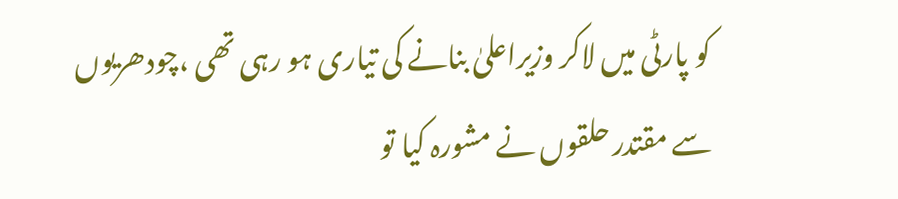کو پارٹی میں لاکر وزیراعلیٰ بنانے کی تیاری ہو رہی تھی ،چودھریوں سے مقتدر حلقوں نے مشورہ کیا تو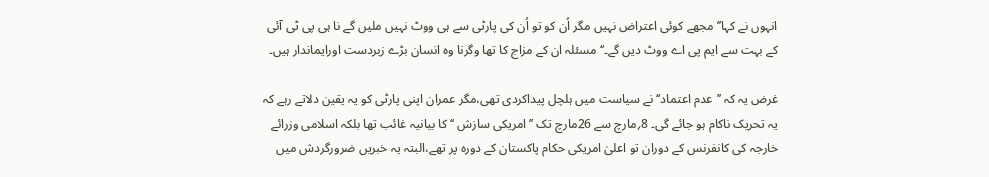انہوں نے کہا’’مجھے کوئی اعتراض نہیں مگر اُن کو تو اُن کی پارٹی سے ہی ووٹ نہیں ملیں گے نا ہی پی ٹی آئی کے بہت سے ایم پی اے ووٹ دیں گے۔‘‘ مسئلہ ان کے مزاج کا تھا وگرنا وہ انسان بڑے زبردست اورایماندار ہیں۔

غرض یہ کہ ’’عدم اعتماد‘‘ نے سیاست میں ہلچل پیداکردی تھی،مگر عمران اپنی پارٹی کو یہ یقین دلاتے رہے کہ یہ تحریک ناکام ہو جائے گی۔ 8؍مارچ سے 26مارچ تک ’’امریکی سازش ‘‘ کا بیانیہ غائب تھا بلکہ اسلامی وزرائے خارجہ کی کانفرنس کے دوران تو اعلیٰ امریکی حکام پاکستان کے دورہ پر تھے،البتہ یہ خبریں ضرورگردش میں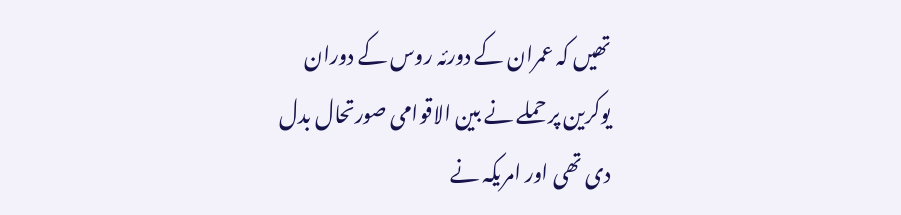تھیں کہ عمران کے دورئہ روس کے دوران یوکرین پر حملے نے بین الاقوامی صورتحال بدل دی تھی اور امریکہ نے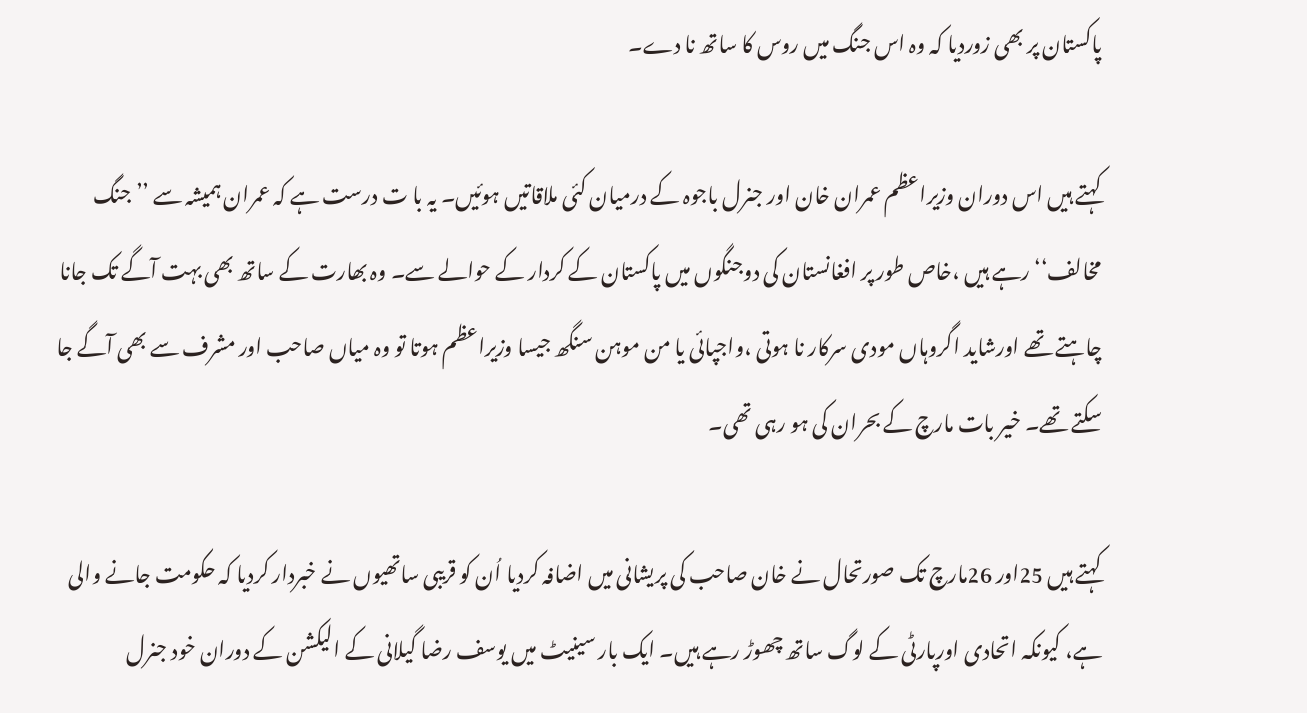پاکستان پر بھی زوردیا کہ وہ اس جنگ میں روس کا ساتھ نا دے۔

کہتے ہیں اس دوران وزیراعظم عمران خان اور جنرل باجوہ کے درمیان کئی ملاقاتیں ہوئیں۔ یہ با ت درست ہے کہ عمران ہمیشہ سے ’’جنگ مخالف‘‘ رہے ہیں ،خاص طور پر افغانستان کی دوجنگوں میں پاکستان کے کردار کے حوالے سے۔ وہ بھارت کے ساتھ بھی بہت آگے تک جانا چاہتے تھے اورشاید اگروہاں مودی سرکار نا ہوتی ،واجپائی یا من موہن سنگھ جیسا وزیراعظم ہوتا تو وہ میاں صاحب اور مشرف سے بھی آگے جا سکتے تھے۔ خیر بات مارچ کے بحران کی ہو رہی تھی۔

کہتے ہیں 25اور 26مارچ تک صورتحال نے خان صاحب کی پریشانی میں اضافہ کردیا اُن کو قریبی ساتھیوں نے خبردار کردیا کہ حکومت جانے والی ہے، کیونکہ اتحادی اورپارٹی کے لوگ ساتھ چھوڑ رہے ہیں۔ ایک بار سینیٹ میں یوسف رضا گیلانی کے الیکشن کے دوران خود جنرل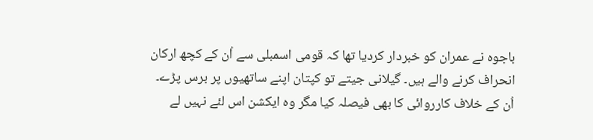باجوہ نے عمران کو خبردار کردیا تھا کہ قومی اسمبلی سے اُن کے کچھ ارکان انحراف کرنے والے ہیں۔ گیلانی جیتے تو کپتان اپنے ساتھیوں پر برس پڑے۔ اُن کے خلاف کارروائی کا بھی فیصلہ کیا مگر وہ ایکشن اس لئے نہیں لے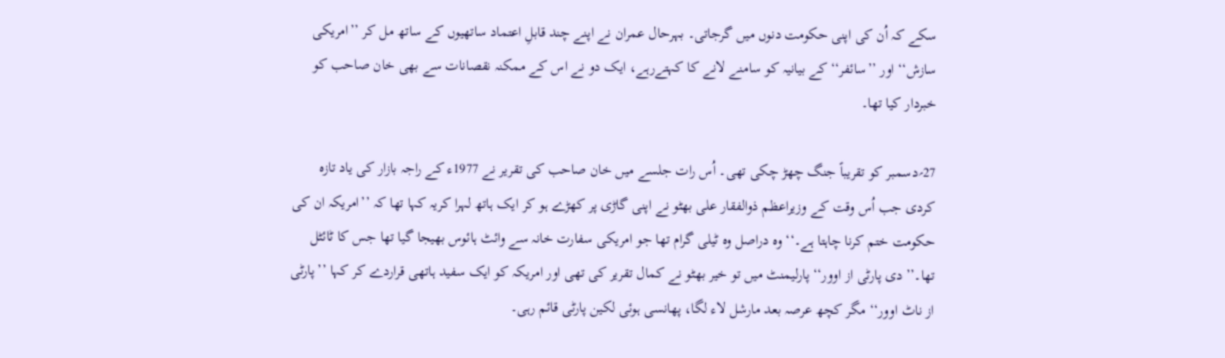سکے کہ اُن کی اپنی حکومت دنوں میں گرجاتی۔ بہرحال عمران نے اپنے چند قابلِ اعتماد ساتھیوں کے ساتھ مل کر ’’امریکی سازش‘‘ اور ’’سائفر‘‘ کے بیانیہ کو سامنے لانے کا کہتےرہے، ایک دو نے اس کے ممکنہ نقصانات سے بھی خان صاحب کو خبردار کیا تھا۔

27؍دسمبر کو تقریباً جنگ چھڑ چکی تھی۔ اُس رات جلسے میں خان صاحب کی تقریر نے 1977ء کے راجہ بازار کی یاد تازہ کردی جب اُس وقت کے وزیراعظم ذوالفقار علی بھٹو نے اپنی گاڑی پر کھڑے ہو کر ایک ہاتھ لہرا کریہ کہا تھا کہ ’’امریکہ ان کی حکومت ختم کرنا چاہتا ہے۔‘‘ وہ دراصل وہ ٹیلی گرام تھا جو امریکی سفارت خانہ سے وائٹ ہائوس بھیجا گیا تھا جس کا ٹائٹل تھا۔’’ دی پارٹی از اوور‘‘ پارلیمنٹ میں تو خیر بھٹو نے کمال تقریر کی تھی اور امریکہ کو ایک سفید ہاتھی قراردے کر کہا ’’پارٹی از ناٹ اوور‘‘ مگر کچھ عرصہ بعد مارشل لاء لگا، پھانسی ہوئی لکین پارٹی قائم رہی۔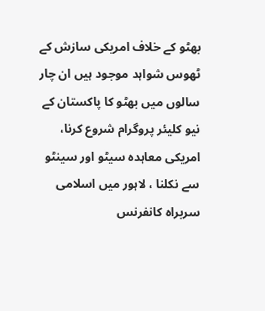بھٹو کے خلاف امریکی سازش کے ٹھوس شواہد موجود ہیں ان چار سالوں میں بھٹو کا پاکستان کے نیو کلیئر پروگرام شروع کرنا، امریکی معاہدہ سیٹو اور سینٹو سے نکلنا ، لاہور میں اسلامی سربراہ کانفرنس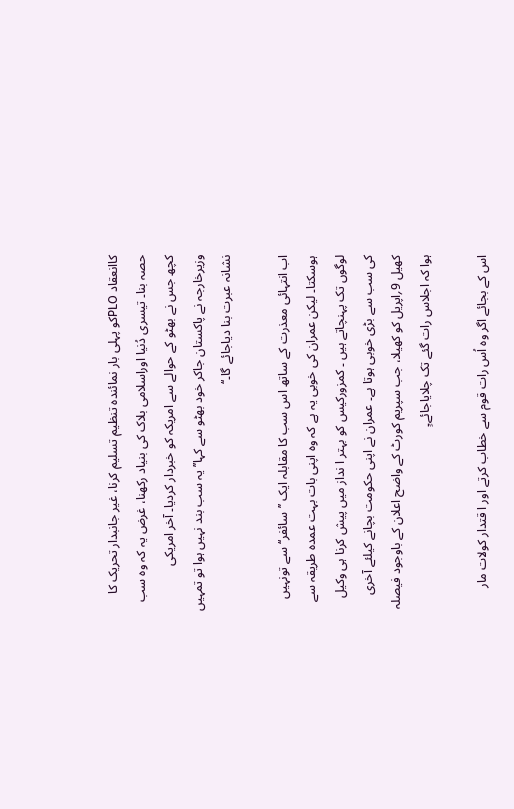کاانعقاد PLOکو پہلی بار نمائندہ تنظیم تسلیم کرنا، غیر جانبدار تحریک کا حصہ بنا۔ تیسری دُنیا اوراسلامی بلاک کی بنیاد رکھنا، غرض یہ کہ وہ سب کچھ جس نے بھٹو کے حوالے سے امریکہ کو خبردار کردیا۔ آخر امریکی وزیرخارجہ نے پاکستان جاکر خود بھٹو سے کہا’’ یہ سب بند نہیں ہوا تو تمہیں نشانہ عبرت بنا دیاجائے گا۔‘‘

اب انتہائی معذرت کے ساتھ اس سب کا مقابلہ ایک ’’سائفر‘‘ سے تونہیں ہوسکتا۔ لیکن عمران کی خوبی یہ ہے کہ وہ اپنی بات بہت عمدہ طریقہ سے لوگوں تک پہنچاتے ہیں ۔ کمزورکیس کو بہتر ا نداز میں پیش کرنا ہی وکیل کی سب سے بڑی خوبی ہوتا ہے۔ عمران نے اپنی حکومت بچانے کیلئے آخری کھیل 9؍اپریل کو کھیلا، جب سپریم کورٹ کے واضح اعلان کے باوجود فیصلہ ہوا کہ اجلاس رات گئے تک چلایاجائے۔ٍ

اس کے بجائے اگر وہ اُس رات قوم سے خطاب کرتے اور ا قتدار کولات مار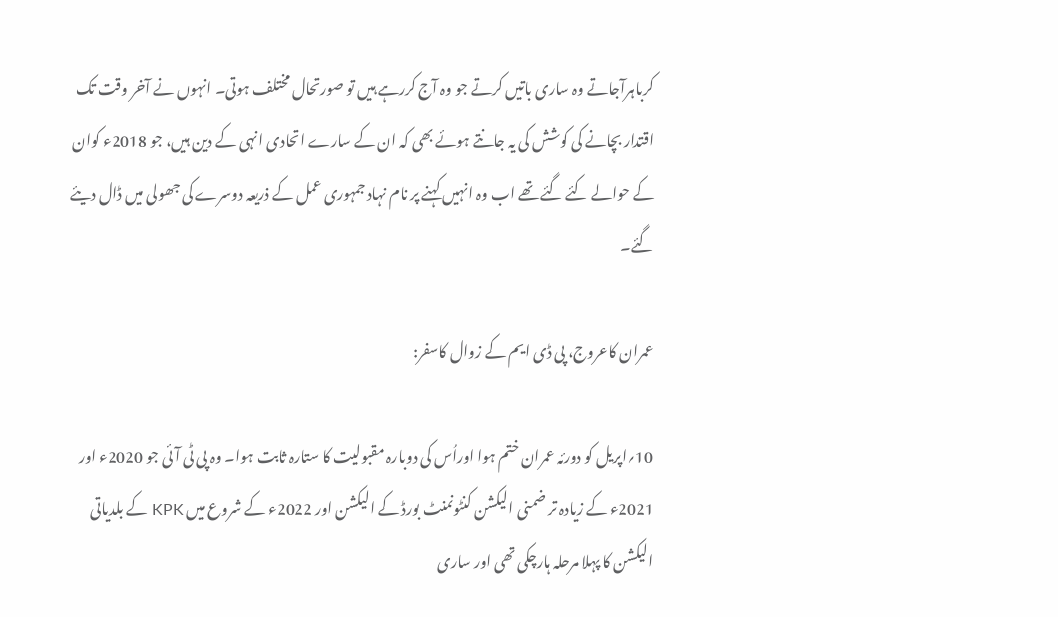کرباہرآجاتے وہ ساری باتیں کرتے جو وہ آج کررہے ہیں تو صورتحال مختلف ہوتی۔ انہوں نے آخر وقت تک اقتدار بچانے کی کوشش کی یہ جانتے ہوئے بھی کہ ان کے سارے اتحادی انہی کے دین ہیں، جو 2018ء کوان کے حوالے کئے گئے تھے اب وہ انہیں کہنے پر نام نہاد جمہوری عمل کے ذریعہ دوسرے کی جھولی میں ڈال دیئے گئے۔

عمران کاعروج، پی ڈی ایم کے زوال کاسفر:

10؍اپریل کو دورئہ عمران ختم ہوا اوراُس کی دوبارہ مقبولیت کا ستارہ ثابت ہوا۔ وہ پی ٹی آئی جو 2020ء اور 2021ء کے زیادہ تر ضمنی الیکشن کنٹونمنٹ بورڈ کے الیکشن اور 2022ء کے شروع میں KPK کے بلدیاتی الیکشن کا پہلا مرحلہ ہارچکی تھی اور ساری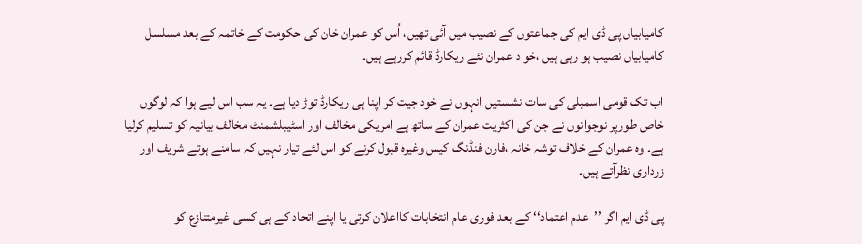کامیابیاں پی ڈی ایم کی جماعتوں کے نصیب میں آئی تھیں، اُس کو عمران خان کی حکومت کے خاتمہ کے بعد مسلسل کامیابیاں نصیب ہو رہی ہیں ،خو د عمران نئے ریکارڈ قائم کررہے ہیں۔

اب تک قومی اسمبلی کی سات نشستیں انہوں نے خود جیت کر اپنا ہی ریکارڈ توڑ دیا ہے۔ یہ سب اس لیے ہوا کہ لوگوں خاص طورپر نوجوانوں نے جن کی اکثریت عمران کے ساتھ ہے امریکی مخالف اور اسٹیبلشمنٹ مخالف بیانیہ کو تسلیم کرلیا ہے۔ وہ عمران کے خلاف توشہ خانہ ،فارن فنڈنگ کیس وغیرہ قبول کرنے کو اس لئے تیار نہیں کہ سامنے ہوتے شریف اور زرداری نظرآتے ہیں۔

پی ڈی ایم اگر ’’عدم اعتماد‘‘ کے بعد فوری عام انتخابات کااعلان کرتی یا اپنے اتحاد کے ہی کسی غیرمتنازع کو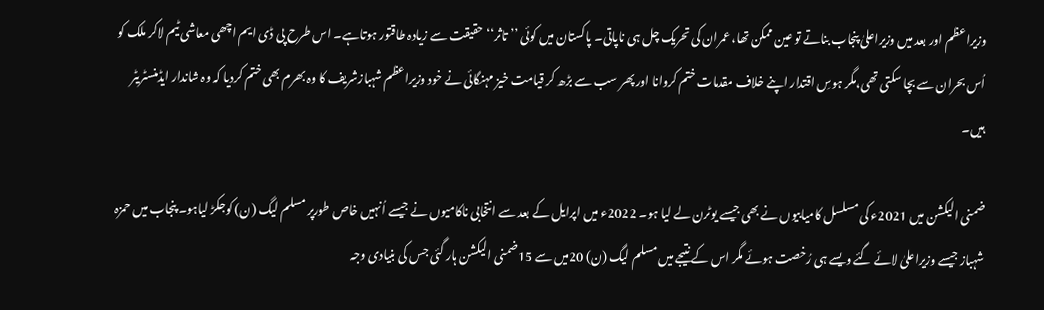وزیراعظم اور بعد میں وزیراعلیٰ پنجاب بناتے تو عین ممکن تھا، عمران کی تحریک چل ہی ناپاتی۔ پاکستان میں کوئی ’’تاثر‘‘ حقیقت سے زیادہ طاقتور ہوتاہے۔ اس طرح پی ڈی ایم اچھی معاشی ٹیم لاکر ملک کو اُس بحران سے بچا سکتی تھی،مگر ہوسِ اقتدار اپنے خلاف مقدمات ختم کروانا اور پھر سب سے بڑھ کر قیامت خیز مہنگائی نے خود وزیراعظم شہبازشریف کا وہ بھرم بھی ختم کردیا کہ وہ شاندار ایڈمنسٹریٹر ہیں۔

ضمنی الیکشن میں 2021ء کی مسلسل کامیابیوں نے بھی جیسے یوٹرن لے لیا ہو۔ 2022ء میں اپرایل کے بعد سے انتخابی ناکامیوں نے جیسے اُنہیں خاص طورپر مسلم لیگ (ن) کوجکڑ لیاہو۔ پنجاب میں حمزہ شہباز جیسے وزیراعلیٰ لائے گئے ویسے ہی رُخصت ہوئے مگر اس کے نتیجے میں مسلم لیگ (ن) 20میں سے 15ضمنی الیکشن ہار گئی جس کی بنیادی وجہ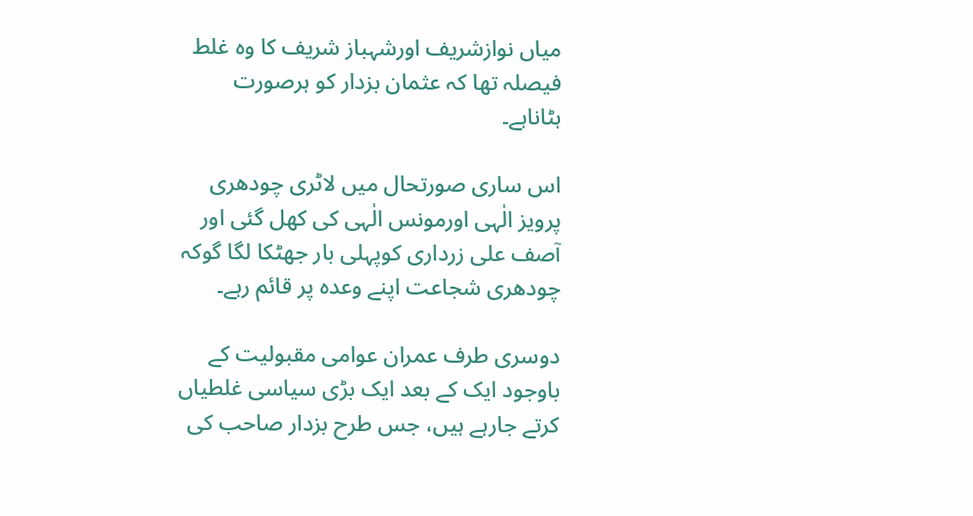میاں نوازشریف اورشہباز شریف کا وہ غلط فیصلہ تھا کہ عثمان بزدار کو ہرصورت ہٹاناہے۔

اس ساری صورتحال میں لاٹری چودھری پرویز الٰہی اورمونس الٰہی کی کھل گئی اور آصف علی زرداری کوپہلی بار جھٹکا لگا گوکہ چودھری شجاعت اپنے وعدہ پر قائم رہے۔

دوسری طرف عمران عوامی مقبولیت کے باوجود ایک کے بعد ایک بڑی سیاسی غلطیاں کرتے جارہے ہیں، جس طرح بزدار صاحب کی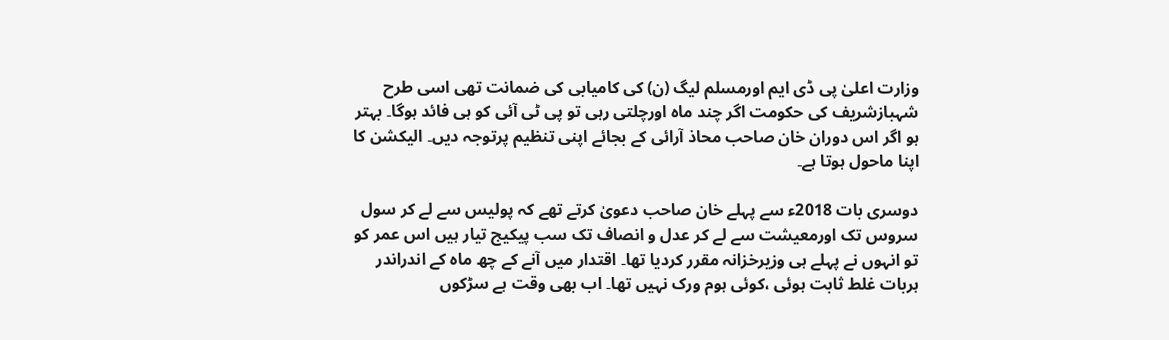وزارت اعلیٰ پی ڈی ایم اورمسلم لیگ (ن) کی کامیابی کی ضمانت تھی اسی طرح شہبازشریف کی حکومت اگر چند ماہ اورچلتی رہی تو پی ٹی آئی کو ہی فائد ہوگا۔ بہتر ہو اگر اس دوران خان صاحب محاذ آرائی کے بجائے اپنی تنظیم پرتوجہ دیں۔ الیکشن کا اپنا ماحول ہوتا ہے۔

دوسری بات 2018ء سے پہلے خان صاحب دعویٰ کرتے تھے کہ پولیس سے لے کر سول سروس تک اورمعیشت سے لے کر عدل و انصاف تک سب پیکیج تیار ہیں اس عمر کو تو انہوں نے پہلے ہی وزیرخزانہ مقرر کردیا تھا۔ اقتدار میں آنے کے چھ ماہ کے اندراندر ہربات غلط ثابت ہوئی ،کوئی ہوم ورک نہیں تھا۔ اب بھی وقت ہے سڑکوں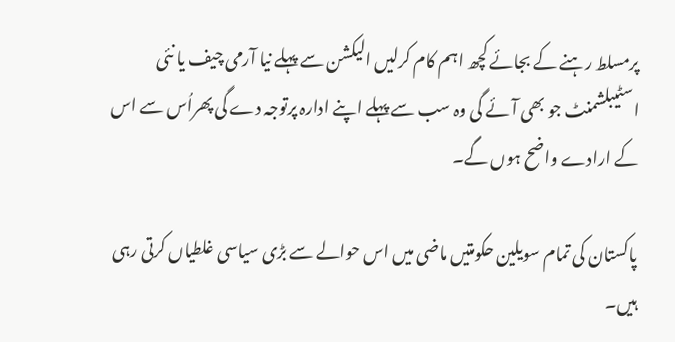پرمسلط رہنے کے بجائے کچھ اہم کام کرلیں الیکشن سے پہلے نیا آرمی چیف یا نئی اسٹیبلشمنٹ جو بھی آئے گی وہ سب سے پہلے اپنے ادارہ پرتوجہ دے گی پھراُس سے اس کے ارادے واضح ہوں گے۔

پاکستان کی تمام سویلین حکومتیں ماضی میں اس حوالے سے بڑی سیاسی غلطیاں کرتی رہی ہیں۔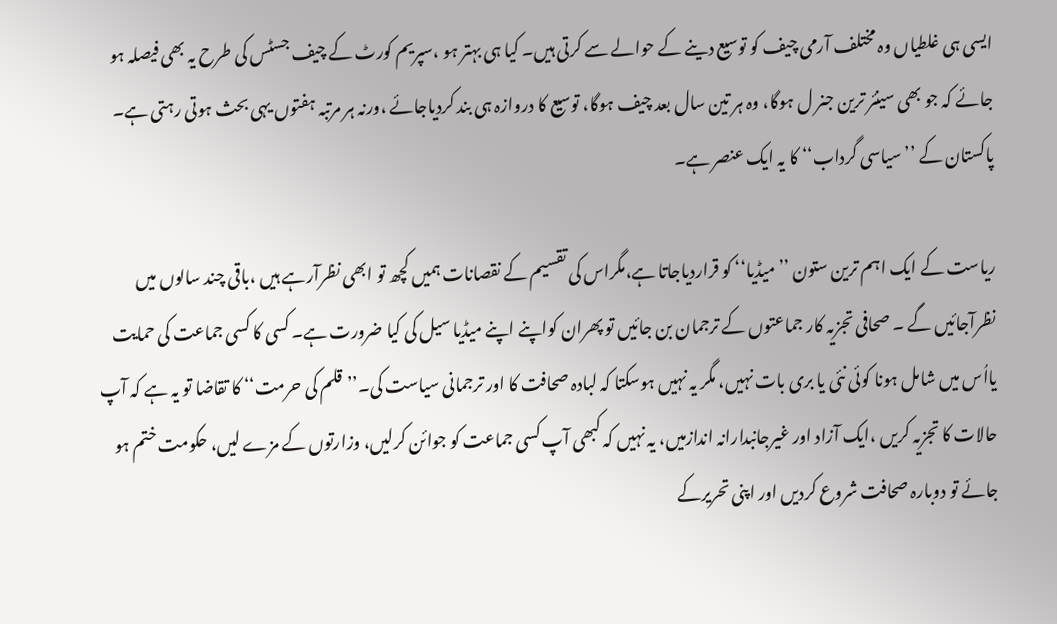ایسی ہی غلطیاں وہ مختلف آرمی چیف کو توسیع دینے کے حوالے سے کرتی ہیں۔ کیا ہی بہتر ہو ،سپریم کورٹ کے چیف جسٹس کی طرح یہ بھی فیصلہ ہو جائے کہ جو بھی سینئر ترین جنر ل ہوگا، وہ ہر تین سال بعد چیف ہوگا، توسیع کا دروازہ ہی بند کردیاجائے ،ورنہ ہر مرتبہ ہفتوں یہی بحث ہوتی رہتی ہے۔ پاکستان کے ’’سیاسی گرداب‘‘ کا یہ ایک عنصر ہے۔

ریاست کے ایک اہم ترین ستون ’’میڈیا‘‘ کو قراردیاجاتا ہے،مگراس کی تقسیم کے نقصانات ہمیں کچھ تو ابھی نظرآرہے ہیں ،باقی چند سالوں میں نظرآجائیں گے ۔ صحافی تجزیہ کار جماعتوں کے ترجمان بن جائیں تو پھران کواپنے اپنے میڈیا سیل کی کیا ضرورت ہے۔ کسی کا کسی جماعت کی حمایت یااُس میں شامل ہونا کوئی نئی یا بری بات نہیں، مگر یہ نہیں ہوسکتا کہ لبادہ صحافت کا اور ترجمانی سیاست کی۔’’قلم کی حرمت‘‘ کا تقاضا تو یہ ہے کہ آپ حالات کا تجزیہ کریں ،ایک آزاد اور غیرجانبدارانہ اندازمیں، یہ نہیں کہ کبھی آپ کسی جماعت کو جوائن کرلیں، وزارتوں کے مزے لیں، حکومت ختم ہو جائے تو دوبارہ صحافت شروع کردیں اور اپنی تحریرکے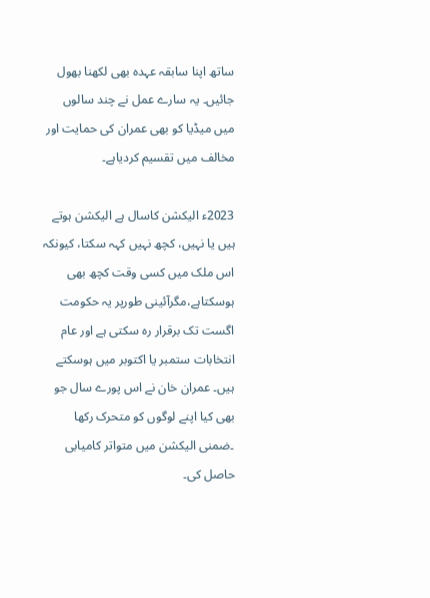ساتھ اپنا سابقہ عہدہ بھی لکھنا بھول جائیں۔ یہ سارے عمل نے چند سالوں میں میڈیا کو بھی عمران کی حمایت اور مخالف میں تقسیم کردیاہے۔

2023ء الیکشن کاسال ہے الیکشن ہوتے ہیں یا نہیں، کچھ نہیں کہہ سکتا، کیونکہ اس ملک میں کسی وقت کچھ بھی ہوسکتاہے،مگرآئینی طورپر یہ حکومت اگست تک برقرار رہ سکتی ہے اور عام انتخابات ستمبر یا اکتوبر میں ہوسکتے ہیں۔ عمران خان نے اس پورے سال جو بھی کیا اپنے لوگوں کو متحرک رکھا ۔ضمنی الیکشن میں متواتر کامیابی حاصل کی۔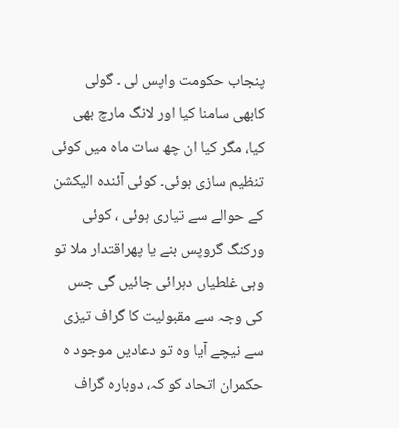پنجاب حکومت واپس لی ۔ گولی کابھی سامنا کیا اور لانگ مارچ بھی کیا، مگر کیا ان چھ سات ماہ میں کوئی تنظیم سازی ہوئی۔ کوئی آئندہ الیکشن کے حوالے سے تیاری ہوئی ، کوئی ورکنگ گروپس بنے یا پھراقتدار ملا تو وہی غلطیاں دہرائی جائیں گی جس کی وجہ سے مقبولیت کا گراف تیزی سے نیچے آیا وہ تو دعادیں موجود ہ حکمران اتحاد کو کہ، دوبارہ گراف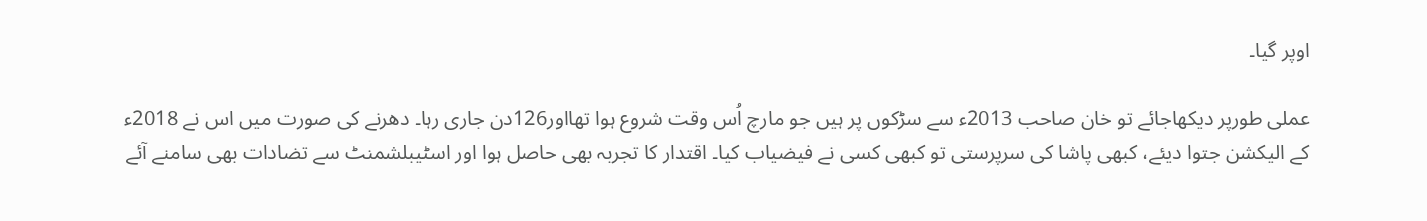اوپر گیا۔

عملی طورپر دیکھاجائے تو خان صاحب 2013ء سے سڑکوں پر ہیں جو مارچ اُس وقت شروع ہوا تھااور126دن جاری رہا۔ دھرنے کی صورت میں اس نے 2018ء کے الیکشن جتوا دیئے، کبھی پاشا کی سرپرستی تو کبھی کسی نے فیضیاب کیا۔ اقتدار کا تجربہ بھی حاصل ہوا اور اسٹیبلشمنٹ سے تضادات بھی سامنے آئے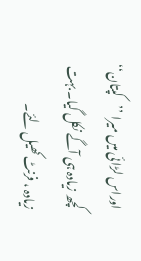اوراس لڑائی میں میرا ’’کپتان‘‘ کچھ زیادہ ہی آگے نکل گیا۔ بہت زیادہ ، فرنٹ کھیل لئے۔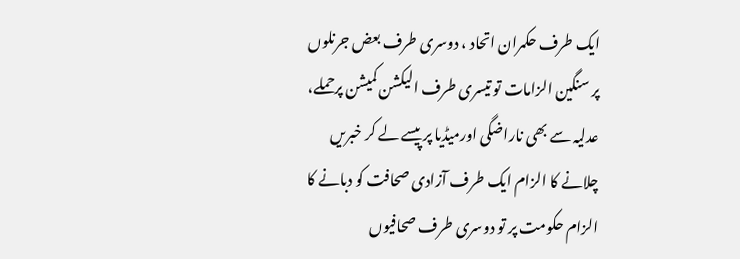ایک طرف حکمران اتحاد ، دوسری طرف بعض جرنلوں پر سنگین الزامات تو تیسری طرف الیکشن کمیشن پرحملے، عدلیہ سے بھی ناراضگی اورمیڈیا پر پیسے لے کر خبریں چلانے کا الزام ایک طرف آزادی صحافت کو دبانے کا الزام حکومت پر تو دوسری طرف صحافیوں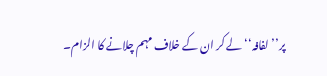پر’’لفافہ‘‘ لے کر ان کے خلاف مہم چلانے کا الزام۔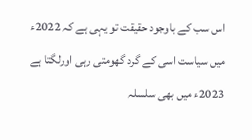اس سب کے باوجود حقیقت تو یہی ہے کہ 2022ء میں سیاست اسی کے گرد گھومتی رہی اورلگتا ہے 2023ء میں بھی سلسلہ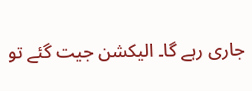جاری رہے گا۔ الیکشن جیت گئے تو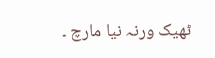ٹھیک ورنہ نیا مارچ ۔